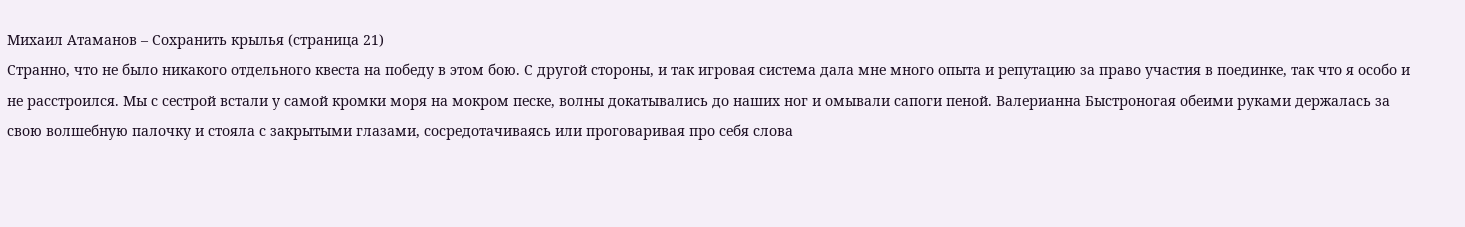Михаил Атаманов – Сохранить крылья (страница 21)
Странно, что не было никакого отдельного квеста на победу в этом бою. С другой стороны, и так игровая система дала мне много опыта и репутацию за право участия в поединке, так что я особо и не расстроился. Мы с сестрой встали у самой кромки моря на мокром песке, волны докатывались до наших ног и омывали сапоги пеной. Валерианна Быстроногая обеими руками держалась за свою волшебную палочку и стояла с закрытыми глазами, сосредотачиваясь или проговаривая про себя слова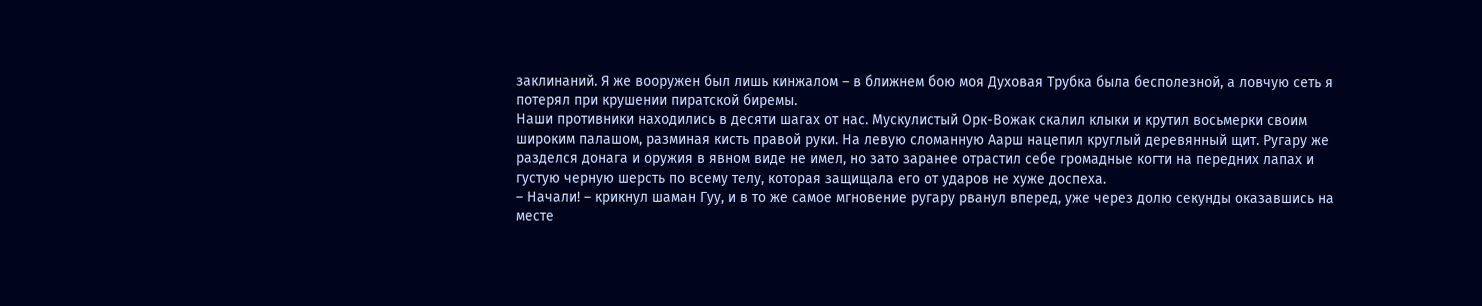заклинаний. Я же вооружен был лишь кинжалом – в ближнем бою моя Духовая Трубка была бесполезной, а ловчую сеть я потерял при крушении пиратской биремы.
Наши противники находились в десяти шагах от нас. Мускулистый Орк-Вожак скалил клыки и крутил восьмерки своим широким палашом, разминая кисть правой руки. На левую сломанную Аарш нацепил круглый деревянный щит. Ругару же разделся донага и оружия в явном виде не имел, но зато заранее отрастил себе громадные когти на передних лапах и густую черную шерсть по всему телу, которая защищала его от ударов не хуже доспеха.
– Начали! – крикнул шаман Гуу, и в то же самое мгновение ругару рванул вперед, уже через долю секунды оказавшись на месте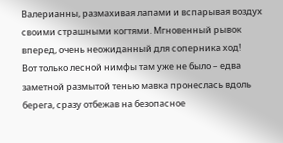Валерианны, размахивая лапами и вспарывая воздух своими страшными когтями. Мгновенный рывок вперед, очень неожиданный для соперника ход!
Вот только лесной нимфы там уже не было – едва заметной размытой тенью мавка пронеслась вдоль берега, сразу отбежав на безопасное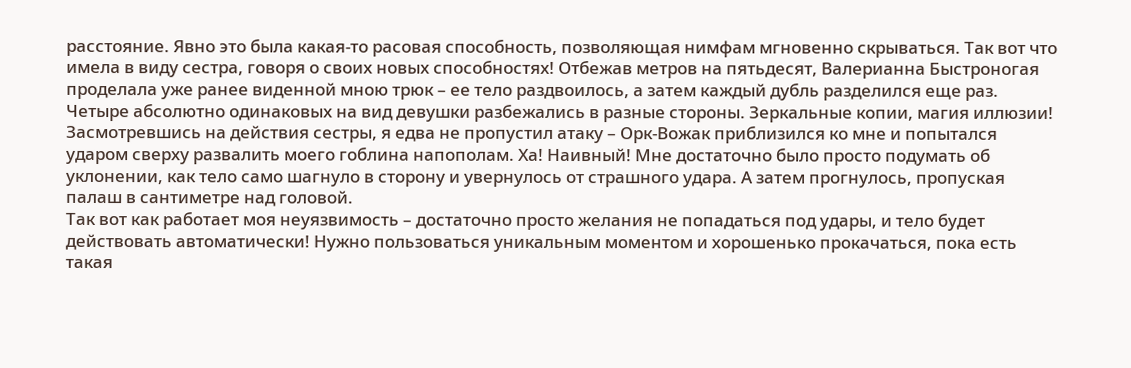расстояние. Явно это была какая-то расовая способность, позволяющая нимфам мгновенно скрываться. Так вот что имела в виду сестра, говоря о своих новых способностях! Отбежав метров на пятьдесят, Валерианна Быстроногая проделала уже ранее виденной мною трюк – ее тело раздвоилось, а затем каждый дубль разделился еще раз. Четыре абсолютно одинаковых на вид девушки разбежались в разные стороны. Зеркальные копии, магия иллюзии!
Засмотревшись на действия сестры, я едва не пропустил атаку – Орк-Вожак приблизился ко мне и попытался ударом сверху развалить моего гоблина напополам. Ха! Наивный! Мне достаточно было просто подумать об уклонении, как тело само шагнуло в сторону и увернулось от страшного удара. А затем прогнулось, пропуская палаш в сантиметре над головой.
Так вот как работает моя неуязвимость – достаточно просто желания не попадаться под удары, и тело будет действовать автоматически! Нужно пользоваться уникальным моментом и хорошенько прокачаться, пока есть такая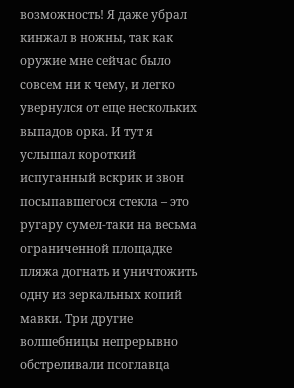возможность! Я даже убрал кинжал в ножны, так как оружие мне сейчас было совсем ни к чему, и легко увернулся от еще нескольких выпадов орка. И тут я услышал короткий испуганный вскрик и звон посыпавшегося стекла – это ругару сумел-таки на весьма ограниченной площадке пляжа догнать и уничтожить одну из зеркальных копий мавки. Три другие волшебницы непрерывно обстреливали псоглавца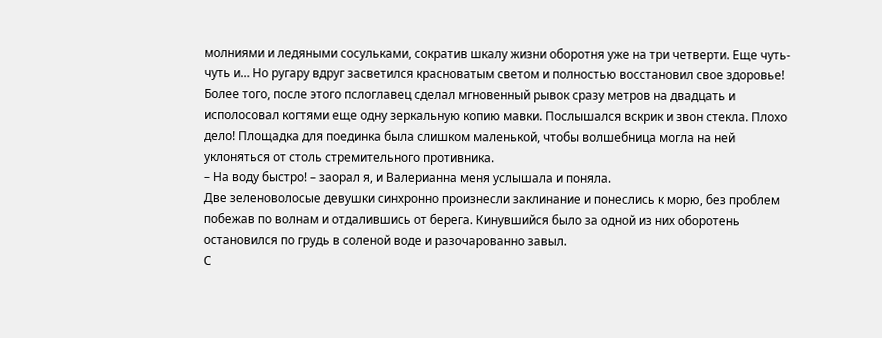молниями и ледяными сосульками, сократив шкалу жизни оборотня уже на три четверти. Еще чуть-чуть и… Но ругару вдруг засветился красноватым светом и полностью восстановил свое здоровье! Более того, после этого пслоглавец сделал мгновенный рывок сразу метров на двадцать и исполосовал когтями еще одну зеркальную копию мавки. Послышался вскрик и звон стекла. Плохо дело! Площадка для поединка была слишком маленькой, чтобы волшебница могла на ней уклоняться от столь стремительного противника.
– На воду быстро! – заорал я, и Валерианна меня услышала и поняла.
Две зеленоволосые девушки синхронно произнесли заклинание и понеслись к морю, без проблем побежав по волнам и отдалившись от берега. Кинувшийся было за одной из них оборотень остановился по грудь в соленой воде и разочарованно завыл.
С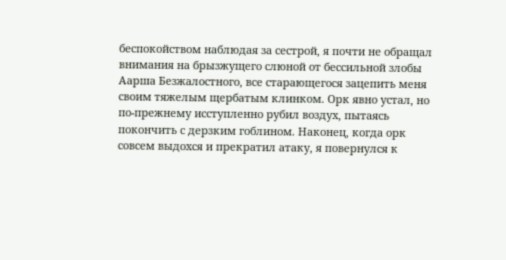беспокойством наблюдая за сестрой, я почти не обращал внимания на брызжущего слюной от бессильной злобы Аарша Безжалостного, все старающегося зацепить меня своим тяжелым щербатым клинком. Орк явно устал, но по-прежнему исступленно рубил воздух, пытаясь покончить с дерзким гоблином. Наконец, когда орк совсем выдохся и прекратил атаку, я повернулся к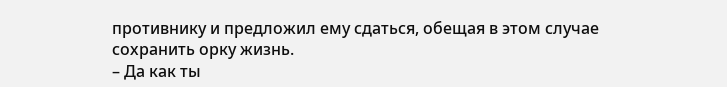противнику и предложил ему сдаться, обещая в этом случае сохранить орку жизнь.
– Да как ты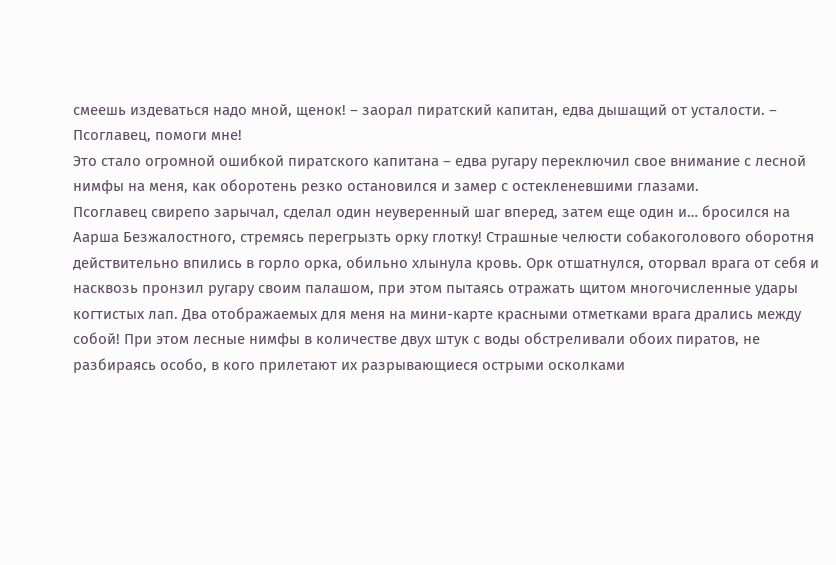смеешь издеваться надо мной, щенок! – заорал пиратский капитан, едва дышащий от усталости. – Псоглавец, помоги мне!
Это стало огромной ошибкой пиратского капитана – едва ругару переключил свое внимание с лесной нимфы на меня, как оборотень резко остановился и замер с остекленевшими глазами.
Псоглавец свирепо зарычал, сделал один неуверенный шаг вперед, затем еще один и… бросился на Аарша Безжалостного, стремясь перегрызть орку глотку! Страшные челюсти собакоголового оборотня действительно впились в горло орка, обильно хлынула кровь. Орк отшатнулся, оторвал врага от себя и насквозь пронзил ругару своим палашом, при этом пытаясь отражать щитом многочисленные удары когтистых лап. Два отображаемых для меня на мини-карте красными отметками врага дрались между собой! При этом лесные нимфы в количестве двух штук с воды обстреливали обоих пиратов, не разбираясь особо, в кого прилетают их разрывающиеся острыми осколками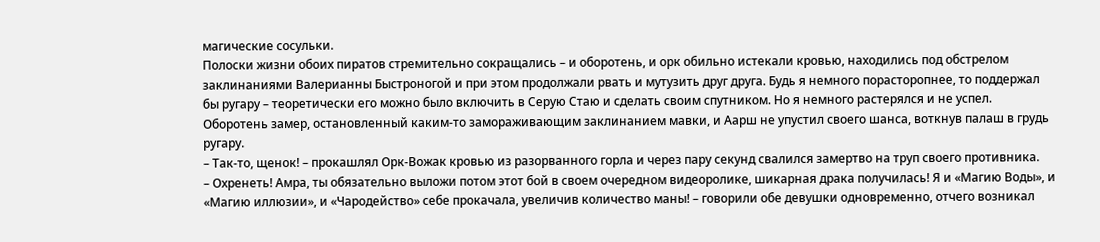магические сосульки.
Полоски жизни обоих пиратов стремительно сокращались – и оборотень, и орк обильно истекали кровью, находились под обстрелом заклинаниями Валерианны Быстроногой и при этом продолжали рвать и мутузить друг друга. Будь я немного порасторопнее, то поддержал бы ругару – теоретически его можно было включить в Серую Стаю и сделать своим спутником. Но я немного растерялся и не успел. Оборотень замер, остановленный каким-то замораживающим заклинанием мавки, и Аарш не упустил своего шанса, воткнув палаш в грудь ругару.
– Так-то, щенок! – прокашлял Орк-Вожак кровью из разорванного горла и через пару секунд свалился замертво на труп своего противника.
– Охренеть! Амра, ты обязательно выложи потом этот бой в своем очередном видеоролике, шикарная драка получилась! Я и «Магию Воды», и «Магию иллюзии», и «Чародейство» себе прокачала, увеличив количество маны! – говорили обе девушки одновременно, отчего возникал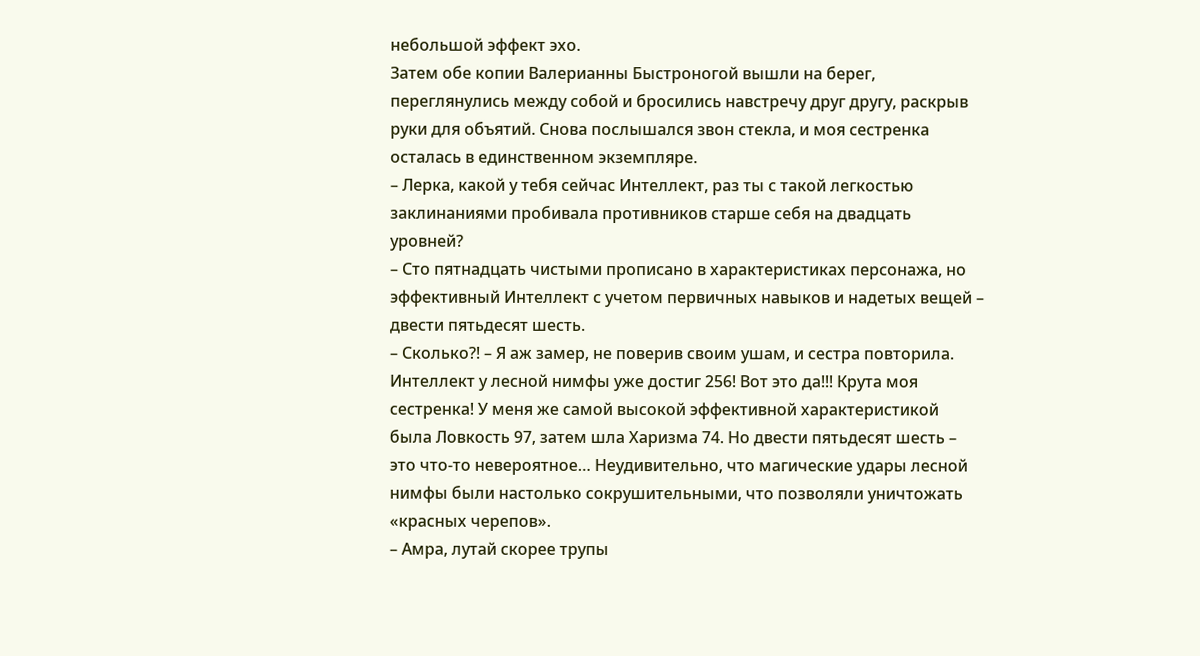небольшой эффект эхо.
Затем обе копии Валерианны Быстроногой вышли на берег, переглянулись между собой и бросились навстречу друг другу, раскрыв руки для объятий. Снова послышался звон стекла, и моя сестренка осталась в единственном экземпляре.
– Лерка, какой у тебя сейчас Интеллект, раз ты с такой легкостью заклинаниями пробивала противников старше себя на двадцать уровней?
– Сто пятнадцать чистыми прописано в характеристиках персонажа, но эффективный Интеллект с учетом первичных навыков и надетых вещей – двести пятьдесят шесть.
– Сколько?! – Я аж замер, не поверив своим ушам, и сестра повторила.
Интеллект у лесной нимфы уже достиг 256! Вот это да!!! Крута моя сестренка! У меня же самой высокой эффективной характеристикой была Ловкость 97, затем шла Харизма 74. Но двести пятьдесят шесть – это что-то невероятное… Неудивительно, что магические удары лесной нимфы были настолько сокрушительными, что позволяли уничтожать «красных черепов».
– Амра, лутай скорее трупы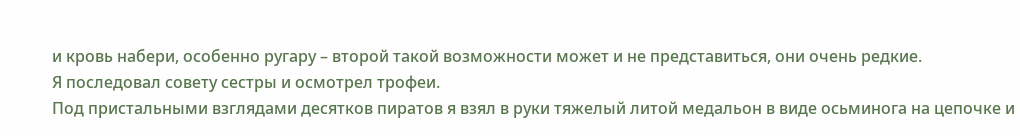и кровь набери, особенно ругару – второй такой возможности может и не представиться, они очень редкие.
Я последовал совету сестры и осмотрел трофеи.
Под пристальными взглядами десятков пиратов я взял в руки тяжелый литой медальон в виде осьминога на цепочке и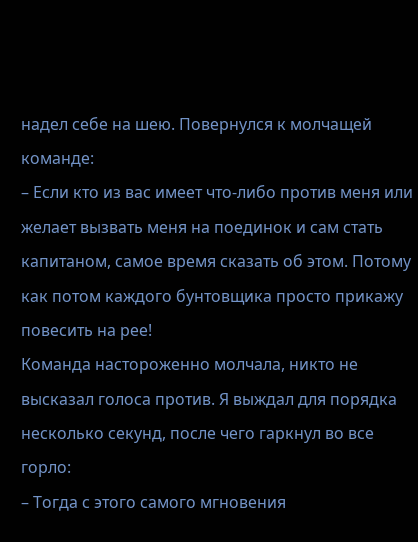надел себе на шею. Повернулся к молчащей команде:
– Если кто из вас имеет что-либо против меня или желает вызвать меня на поединок и сам стать капитаном, самое время сказать об этом. Потому как потом каждого бунтовщика просто прикажу повесить на рее!
Команда настороженно молчала, никто не высказал голоса против. Я выждал для порядка несколько секунд, после чего гаркнул во все горло:
– Тогда с этого самого мгновения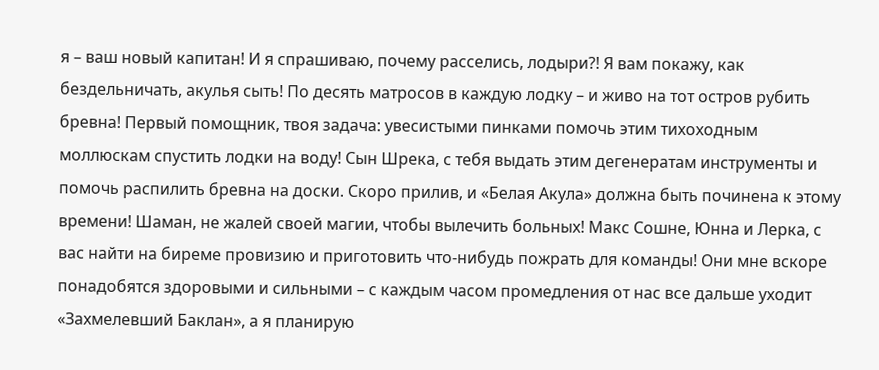я – ваш новый капитан! И я спрашиваю, почему расселись, лодыри?! Я вам покажу, как бездельничать, акулья сыть! По десять матросов в каждую лодку – и живо на тот остров рубить бревна! Первый помощник, твоя задача: увесистыми пинками помочь этим тихоходным моллюскам спустить лодки на воду! Сын Шрека, с тебя выдать этим дегенератам инструменты и помочь распилить бревна на доски. Скоро прилив, и «Белая Акула» должна быть починена к этому времени! Шаман, не жалей своей магии, чтобы вылечить больных! Макс Сошне, Юнна и Лерка, с вас найти на биреме провизию и приготовить что-нибудь пожрать для команды! Они мне вскоре понадобятся здоровыми и сильными – с каждым часом промедления от нас все дальше уходит «Захмелевший Баклан», а я планирую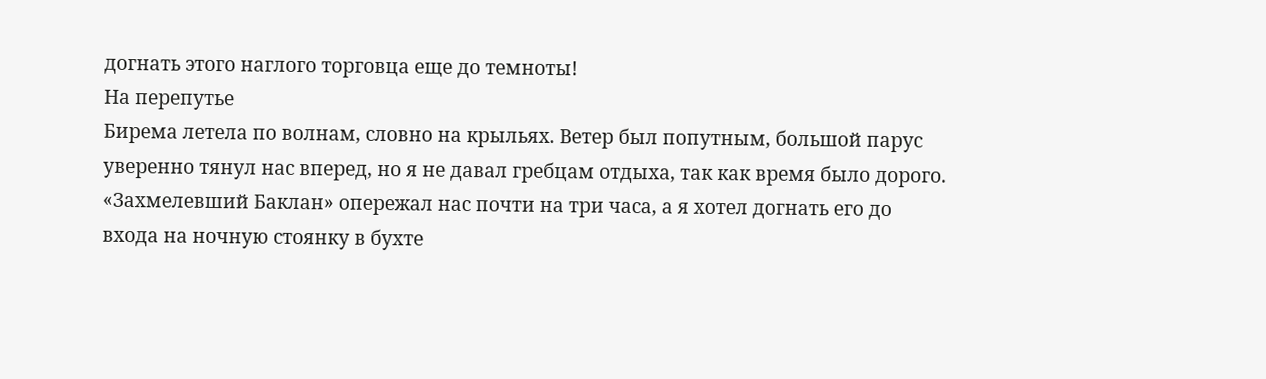догнать этого наглого торговца еще до темноты!
На перепутье
Бирема летела по волнам, словно на крыльях. Ветер был попутным, большой парус уверенно тянул нас вперед, но я не давал гребцам отдыха, так как время было дорого. «Захмелевший Баклан» опережал нас почти на три часа, а я хотел догнать его до входа на ночную стоянку в бухте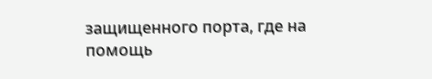защищенного порта, где на помощь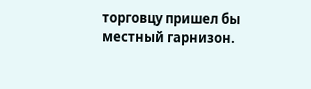торговцу пришел бы местный гарнизон.